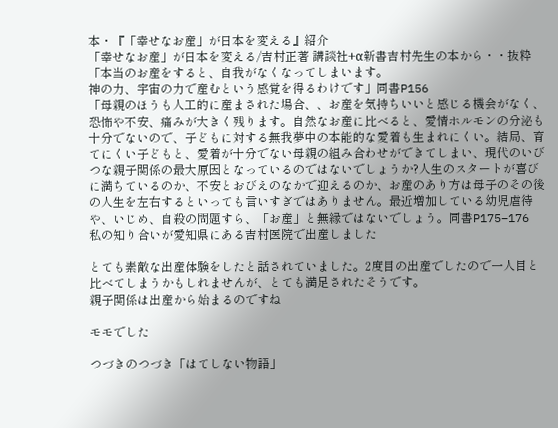本・『「幸せなお産」が日本を変える』紹介
「幸せなお産」が日本を変える/吉村正著 講談社+α新書吉村先生の本から・・抜粋
「本当のお産をすると、自我がなくなってしまいます。
神の力、宇宙の力で産むという感覚を得るわけです」同書P156
「母親のほうも人工的に産まされた場合、、お産を気持ちいいと感じる機会がなく、恐怖や不安、痛みが大きく残ります。自然なお産に比べると、愛情ホルモンの分泌も十分でないので、子どもに対する無我夢中の本能的な愛着も生まれにくい。結局、育てにくい子どもと、愛着が十分でない母親の組み合わせができてしまい、現代のいびつな親子関係の最大原因となっているのではないでしょうか?人生のスタートが喜びに満ちているのか、不安とおびえのなかで迎えるのか、お産のあり方は母子のその後の人生を左右するといっても言いすぎではありません。最近増加している幼児虐待や、いじめ、自殺の問題すら、「お産」と無縁ではないでしょう。同書P175−176
私の知り合いが愛知県にある吉村医院で出産しました

とても素敵な出産体験をしたと話されていました。2度目の出産でしたので一人目と比べてしまうかもしれませんが、とても満足されたそうです。
親子関係は出産から始まるのですね

モモでした

つづきのつづき「はてしない物語」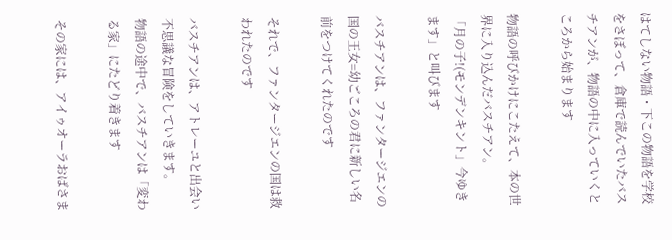はてしない物語・下この物語を学校をさぼって、倉庫で読んでいたバスチアンが、物語の中に入っていくところから始まります

物語の呼びかけにこたえて、本の世界に入り込んだバスチアン。
「月の子!(モンデンキント」今ゆきます」と叫びます

バスチアンは、ファンタージエンの国の王女=幼ごころの君に新しい名前をつけてくれたのです

それで、ファンタージエンの国は救われたのです

バスチアンは、アトレーユと出会い不思議な冒険をしていきます。
物語の途中で、バスチアンは「変わる家」にたどり着きます

その家には、アイゥオーラおばさま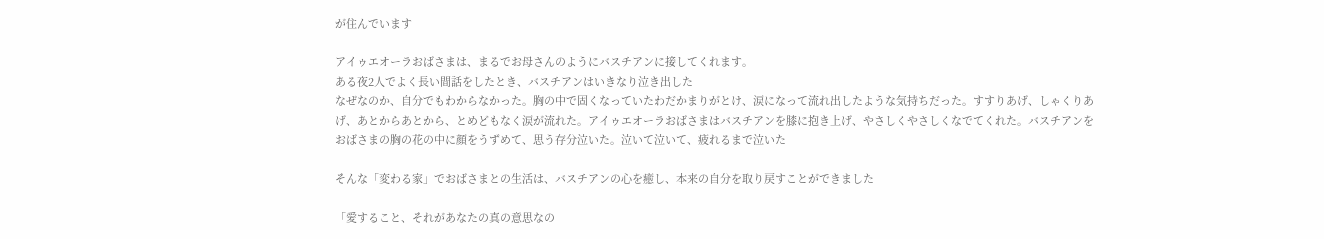が住んでいます

アイゥエオーラおばさまは、まるでお母さんのようにバスチアンに接してくれます。
ある夜2人でよく長い間話をしたとき、バスチアンはいきなり泣き出した
なぜなのか、自分でもわからなかった。胸の中で固くなっていたわだかまりがとけ、涙になって流れ出したような気持ちだった。すすりあげ、しゃくりあげ、あとからあとから、とめどもなく涙が流れた。アイゥエオーラおばさまはバスチアンを膝に抱き上げ、やさしくやさしくなでてくれた。バスチアンをおばさまの胸の花の中に顔をうずめて、思う存分泣いた。泣いて泣いて、疲れるまで泣いた

そんな「変わる家」でおばさまとの生活は、バスチアンの心を癒し、本来の自分を取り戻すことができました

「愛すること、それがあなたの真の意思なの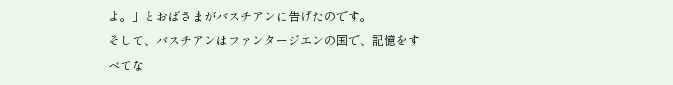よ。」とおばさまがバスチアンに告げたのです。
そして、バスチアンはファンタージエンの国で、記憶をすべてな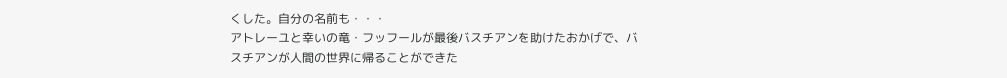くした。自分の名前も・・・
アトレーユと幸いの竜・フッフールが最後バスチアンを助けたおかげで、バスチアンが人間の世界に帰ることができた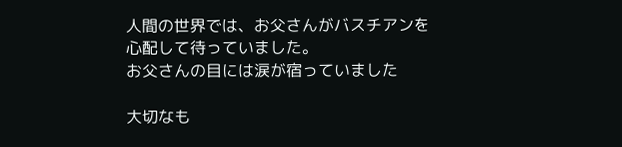人間の世界では、お父さんがバスチアンを心配して待っていました。
お父さんの目には涙が宿っていました

大切なも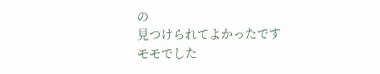の
見つけられてよかったです
モモでした